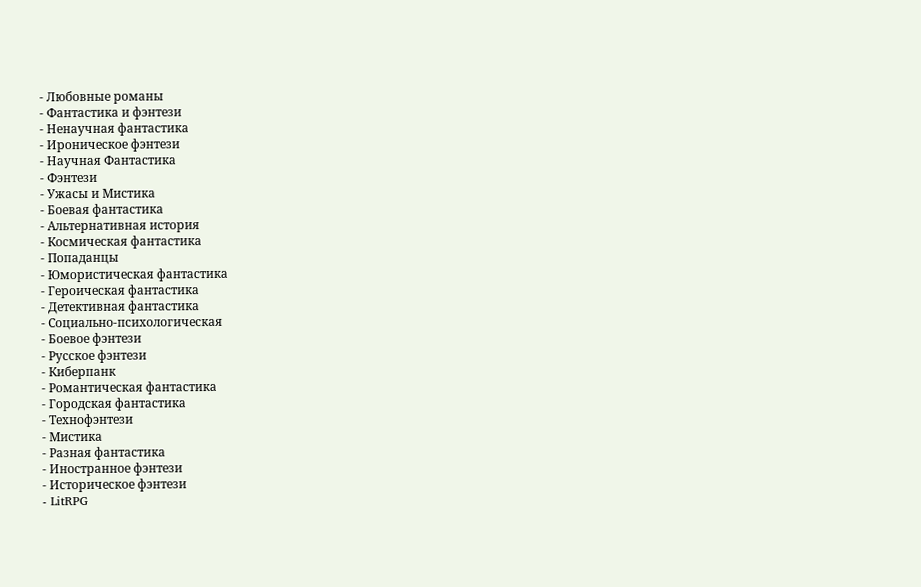- Любовные романы
- Фантастика и фэнтези
- Ненаучная фантастика
- Ироническое фэнтези
- Научная Фантастика
- Фэнтези
- Ужасы и Мистика
- Боевая фантастика
- Альтернативная история
- Космическая фантастика
- Попаданцы
- Юмористическая фантастика
- Героическая фантастика
- Детективная фантастика
- Социально-психологическая
- Боевое фэнтези
- Русское фэнтези
- Киберпанк
- Романтическая фантастика
- Городская фантастика
- Технофэнтези
- Мистика
- Разная фантастика
- Иностранное фэнтези
- Историческое фэнтези
- LitRPG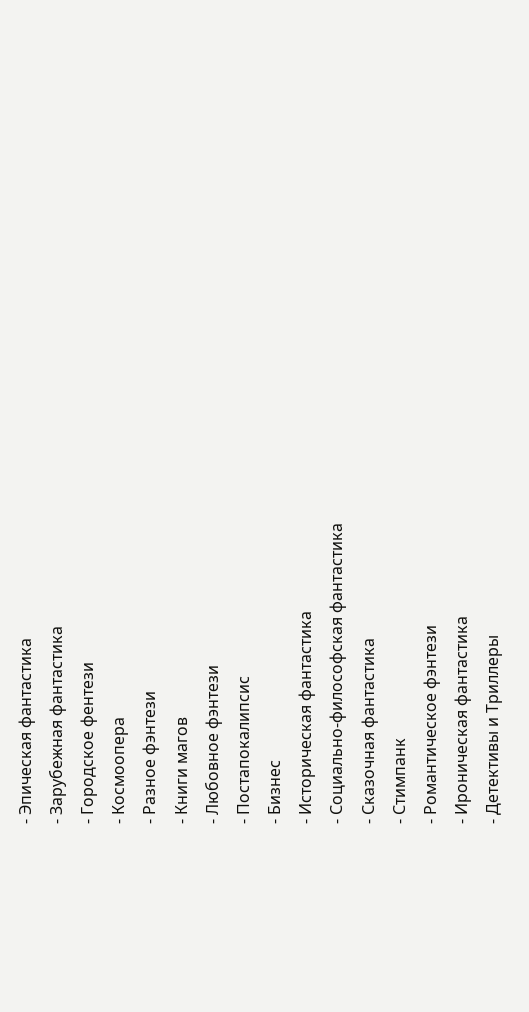- Эпическая фантастика
- Зарубежная фантастика
- Городское фентези
- Космоопера
- Разное фэнтези
- Книги магов
- Любовное фэнтези
- Постапокалипсис
- Бизнес
- Историческая фантастика
- Социально-философская фантастика
- Сказочная фантастика
- Стимпанк
- Романтическое фэнтези
- Ироническая фантастика
- Детективы и Триллеры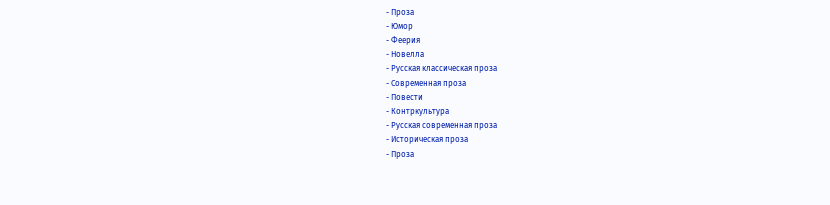- Проза
- Юмор
- Феерия
- Новелла
- Русская классическая проза
- Современная проза
- Повести
- Контркультура
- Русская современная проза
- Историческая проза
- Проза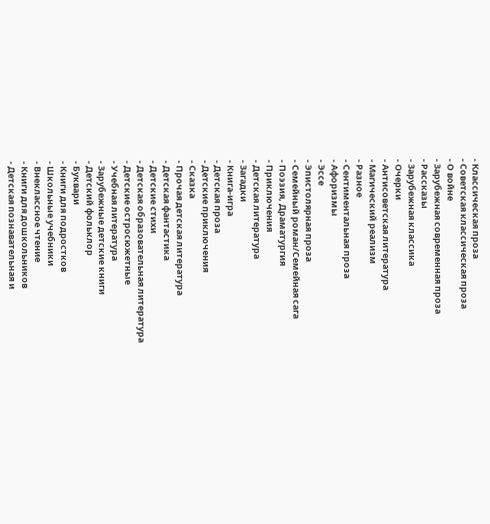- Классическая проза
- Советская классическая проза
- О войне
- Зарубежная современная проза
- Рассказы
- Зарубежная классика
- Очерки
- Антисоветская литература
- Магический реализм
- Разное
- Сентиментальная проза
- Афоризмы
- Эссе
- Эпистолярная проза
- Семейный роман/Семейная сага
- Поэзия, Драматургия
- Приключения
- Детская литература
- Загадки
- Книга-игра
- Детская проза
- Детские приключения
- Сказка
- Прочая детская литература
- Детская фантастика
- Детские стихи
- Детская образовательная литература
- Детские остросюжетные
- Учебная литература
- Зарубежные детские книги
- Детский фольклор
- Буквари
- Книги для подростков
- Школьные учебники
- Внеклассное чтение
- Книги для дошкольников
- Детская познавательная и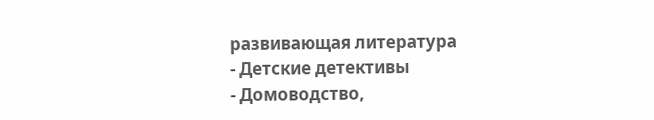развивающая литература
- Детские детективы
- Домоводство,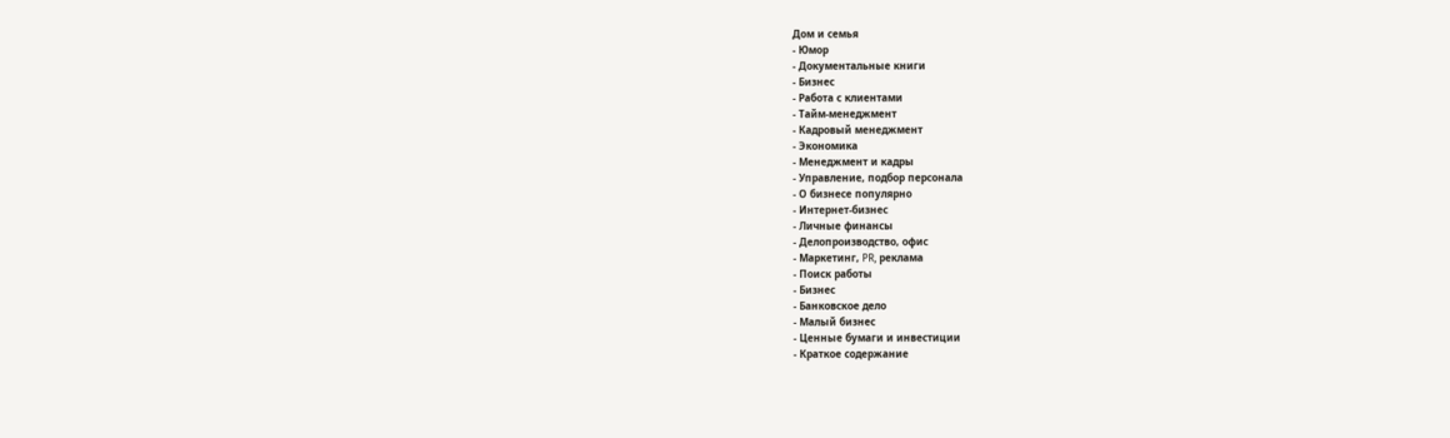Дом и семья
- Юмор
- Документальные книги
- Бизнес
- Работа с клиентами
- Тайм-менеджмент
- Кадровый менеджмент
- Экономика
- Менеджмент и кадры
- Управление, подбор персонала
- О бизнесе популярно
- Интернет-бизнес
- Личные финансы
- Делопроизводство, офис
- Маркетинг, PR, реклама
- Поиск работы
- Бизнес
- Банковское дело
- Малый бизнес
- Ценные бумаги и инвестиции
- Краткое содержание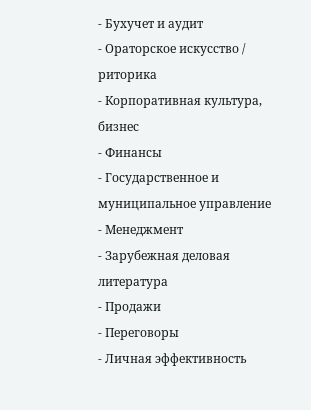- Бухучет и аудит
- Ораторское искусство / риторика
- Корпоративная культура, бизнес
- Финансы
- Государственное и муниципальное управление
- Менеджмент
- Зарубежная деловая литература
- Продажи
- Переговоры
- Личная эффективность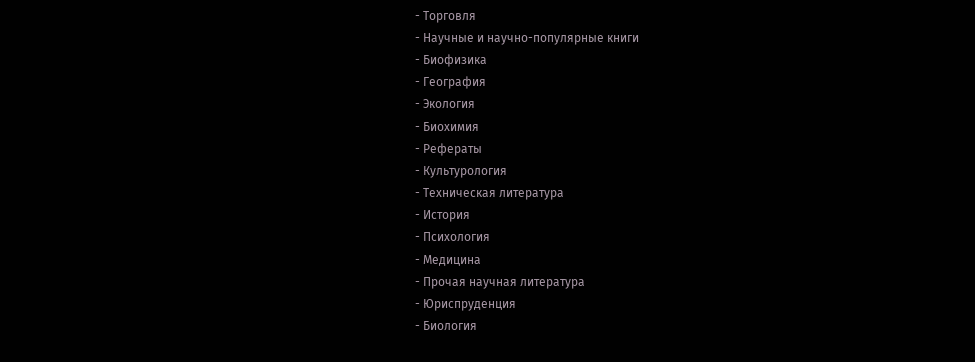- Торговля
- Научные и научно-популярные книги
- Биофизика
- География
- Экология
- Биохимия
- Рефераты
- Культурология
- Техническая литература
- История
- Психология
- Медицина
- Прочая научная литература
- Юриспруденция
- Биология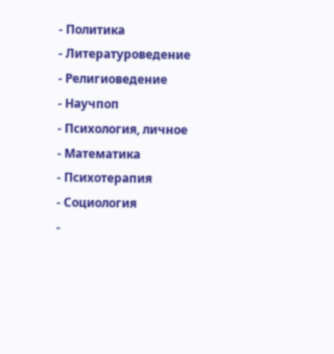- Политика
- Литературоведение
- Религиоведение
- Научпоп
- Психология, личное
- Математика
- Психотерапия
- Социология
-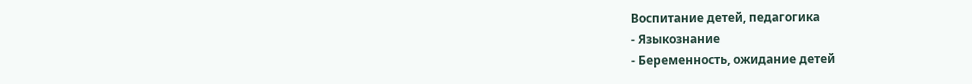Воспитание детей, педагогика
- Языкознание
- Беременность, ожидание детей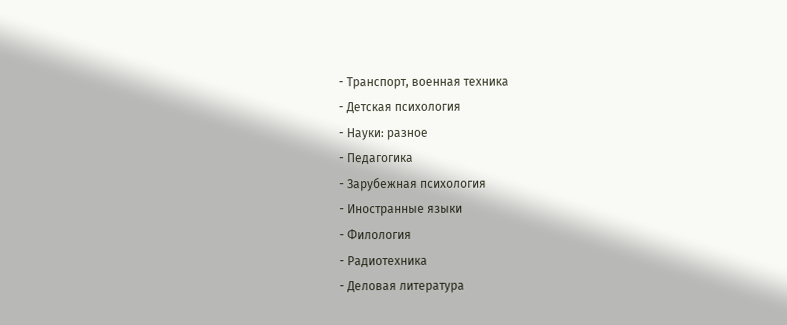- Транспорт, военная техника
- Детская психология
- Науки: разное
- Педагогика
- Зарубежная психология
- Иностранные языки
- Филология
- Радиотехника
- Деловая литература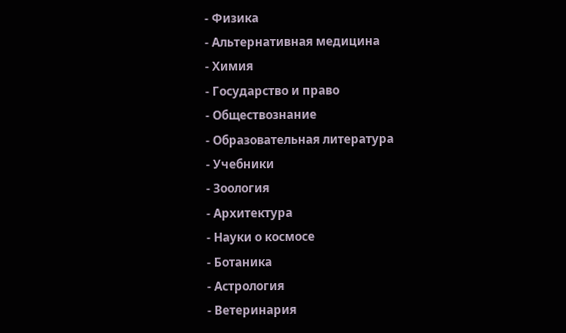- Физика
- Альтернативная медицина
- Химия
- Государство и право
- Обществознание
- Образовательная литература
- Учебники
- Зоология
- Архитектура
- Науки о космосе
- Ботаника
- Астрология
- Ветеринария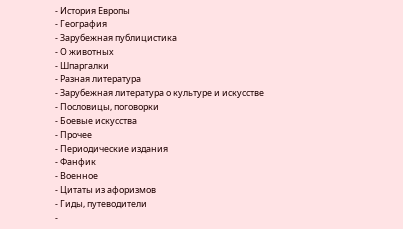- История Европы
- География
- Зарубежная публицистика
- О животных
- Шпаргалки
- Разная литература
- Зарубежная литература о культуре и искусстве
- Пословицы, поговорки
- Боевые искусства
- Прочее
- Периодические издания
- Фанфик
- Военное
- Цитаты из афоризмов
- Гиды, путеводители
-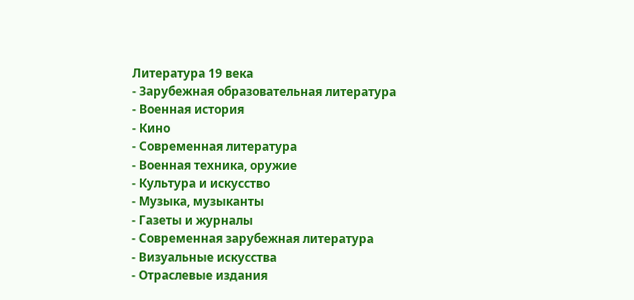Литература 19 века
- Зарубежная образовательная литература
- Военная история
- Кино
- Современная литература
- Военная техника, оружие
- Культура и искусство
- Музыка, музыканты
- Газеты и журналы
- Современная зарубежная литература
- Визуальные искусства
- Отраслевые издания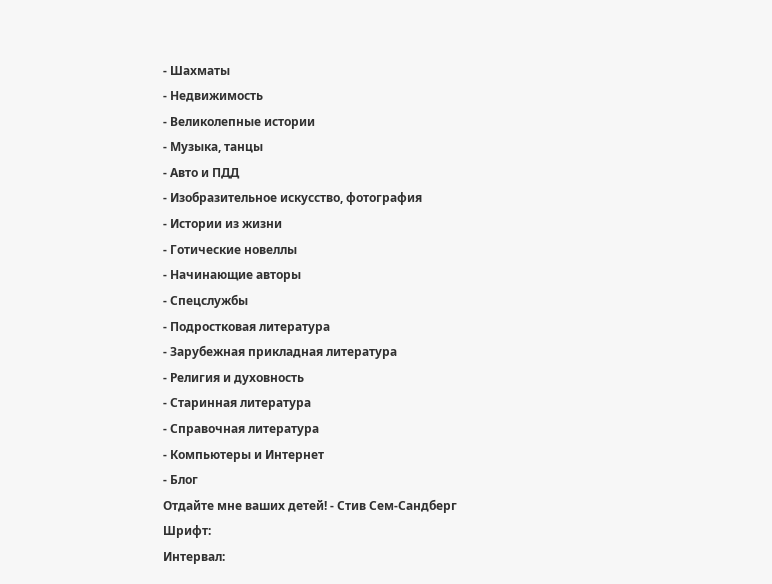- Шахматы
- Недвижимость
- Великолепные истории
- Музыка, танцы
- Авто и ПДД
- Изобразительное искусство, фотография
- Истории из жизни
- Готические новеллы
- Начинающие авторы
- Спецслужбы
- Подростковая литература
- Зарубежная прикладная литература
- Религия и духовность
- Старинная литература
- Справочная литература
- Компьютеры и Интернет
- Блог
Отдайте мне ваших детей! - Стив Сем-Сандберг
Шрифт:
Интервал: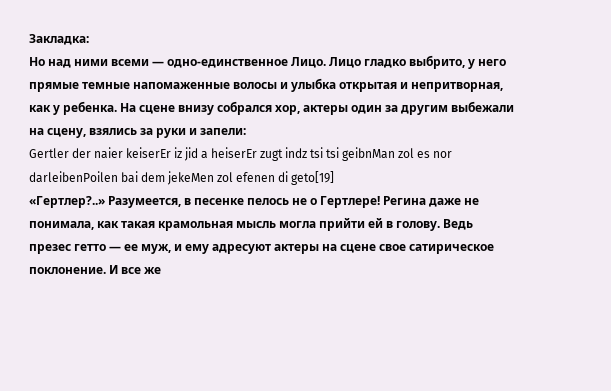Закладка:
Но над ними всеми — одно-единственное Лицо. Лицо гладко выбрито, у него прямые темные напомаженные волосы и улыбка открытая и непритворная, как у ребенка. На сцене внизу собрался хор, актеры один за другим выбежали на сцену, взялись за руки и запели:
Gertler der naier keiserEr iz jid a heiserEr zugt indz tsi tsi geibnMan zol es nor darleibenPoilen bai dem jekeMen zol efenen di geto[19]
«Гертлер?..» Разумеется, в песенке пелось не о Гертлере! Регина даже не понимала, как такая крамольная мысль могла прийти ей в голову. Ведь презес гетто — ее муж, и ему адресуют актеры на сцене свое сатирическое поклонение. И все же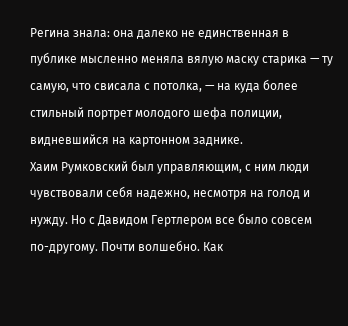Регина знала: она далеко не единственная в публике мысленно меняла вялую маску старика — ту самую, что свисала с потолка, — на куда более стильный портрет молодого шефа полиции, видневшийся на картонном заднике.
Хаим Румковский был управляющим, с ним люди чувствовали себя надежно, несмотря на голод и нужду. Но с Давидом Гертлером все было совсем по-другому. Почти волшебно. Как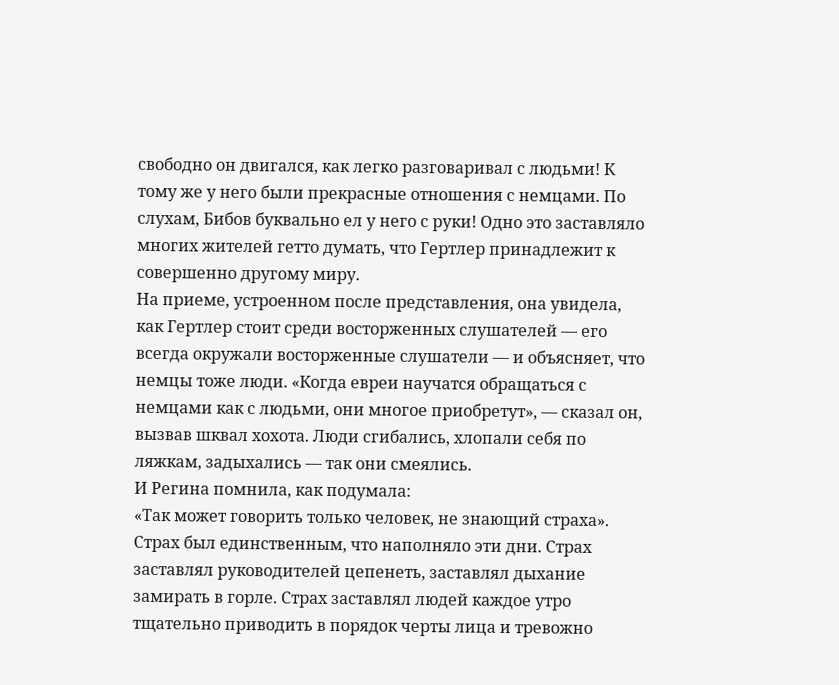свободно он двигался, как легко разговаривал с людьми! К тому же у него были прекрасные отношения с немцами. По слухам, Бибов буквально ел у него с руки! Одно это заставляло многих жителей гетто думать, что Гертлер принадлежит к совершенно другому миру.
На приеме, устроенном после представления, она увидела, как Гертлер стоит среди восторженных слушателей — его всегда окружали восторженные слушатели — и объясняет, что немцы тоже люди. «Когда евреи научатся обращаться с немцами как с людьми, они многое приобретут», — сказал он, вызвав шквал хохота. Люди сгибались, хлопали себя по ляжкам, задыхались — так они смеялись.
И Регина помнила, как подумала:
«Так может говорить только человек, не знающий страха».
Страх был единственным, что наполняло эти дни. Страх заставлял руководителей цепенеть, заставлял дыхание замирать в горле. Страх заставлял людей каждое утро тщательно приводить в порядок черты лица и тревожно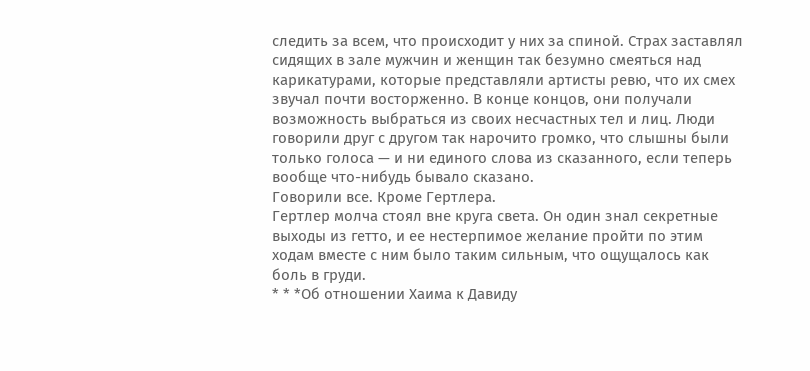следить за всем, что происходит у них за спиной. Страх заставлял сидящих в зале мужчин и женщин так безумно смеяться над карикатурами, которые представляли артисты ревю, что их смех звучал почти восторженно. В конце концов, они получали возможность выбраться из своих несчастных тел и лиц. Люди говорили друг с другом так нарочито громко, что слышны были только голоса — и ни единого слова из сказанного, если теперь вообще что-нибудь бывало сказано.
Говорили все. Кроме Гертлера.
Гертлер молча стоял вне круга света. Он один знал секретные выходы из гетто, и ее нестерпимое желание пройти по этим ходам вместе с ним было таким сильным, что ощущалось как боль в груди.
* * *Об отношении Хаима к Давиду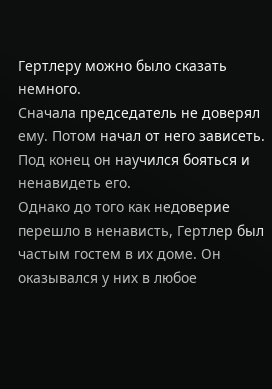Гертлеру можно было сказать немного.
Сначала председатель не доверял ему. Потом начал от него зависеть. Под конец он научился бояться и ненавидеть его.
Однако до того как недоверие перешло в ненависть, Гертлер был частым гостем в их доме. Он оказывался у них в любое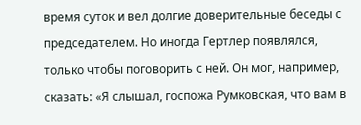время суток и вел долгие доверительные беседы с председателем. Но иногда Гертлер появлялся, только чтобы поговорить с ней. Он мог, например, сказать: «Я слышал, госпожа Румковская, что вам в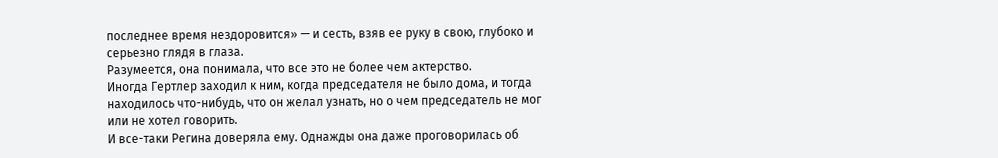последнее время нездоровится» — и сесть, взяв ее руку в свою, глубоко и серьезно глядя в глаза.
Разумеется, она понимала, что все это не более чем актерство.
Иногда Гертлер заходил к ним, когда председателя не было дома, и тогда находилось что-нибудь, что он желал узнать, но о чем председатель не мог или не хотел говорить.
И все-таки Регина доверяла ему. Однажды она даже проговорилась об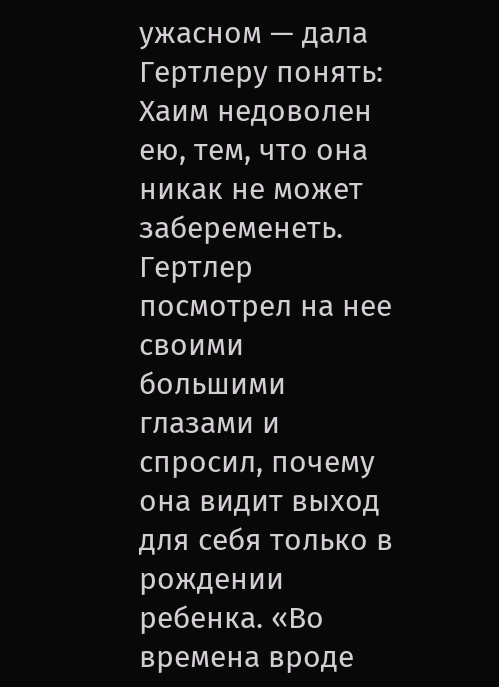ужасном — дала Гертлеру понять: Хаим недоволен ею, тем, что она никак не может забеременеть. Гертлер посмотрел на нее своими большими глазами и спросил, почему она видит выход для себя только в рождении ребенка. «Во времена вроде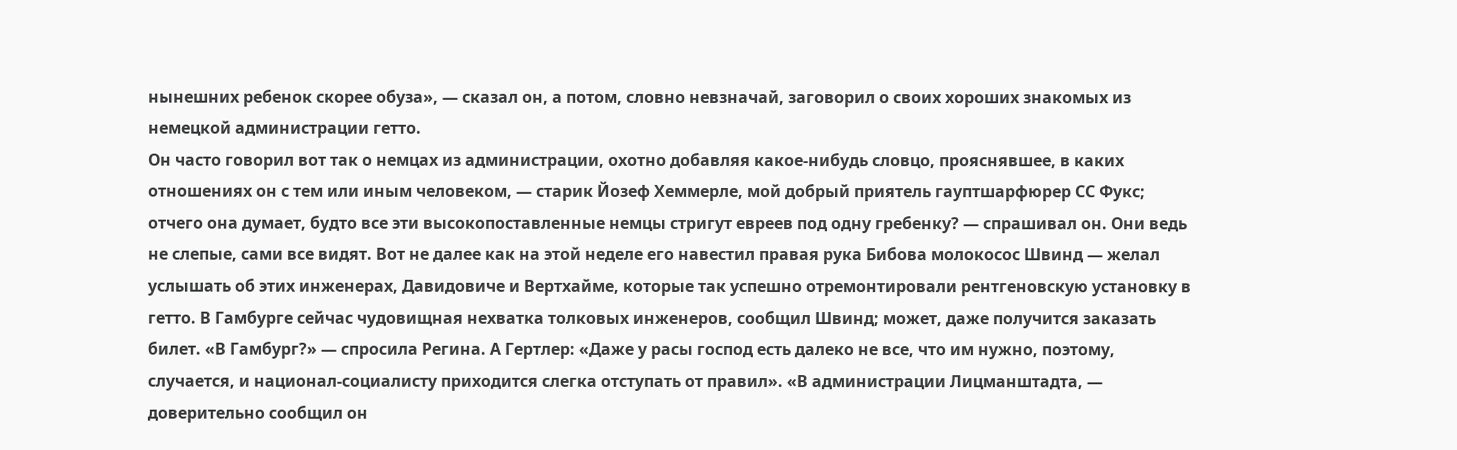нынешних ребенок скорее обуза», — сказал он, а потом, словно невзначай, заговорил о своих хороших знакомых из немецкой администрации гетто.
Он часто говорил вот так о немцах из администрации, охотно добавляя какое-нибудь словцо, прояснявшее, в каких отношениях он с тем или иным человеком, — старик Йозеф Хеммерле, мой добрый приятель гауптшарфюрер СС Фукс; отчего она думает, будто все эти высокопоставленные немцы стригут евреев под одну гребенку? — спрашивал он. Они ведь не слепые, сами все видят. Вот не далее как на этой неделе его навестил правая рука Бибова молокосос Швинд — желал услышать об этих инженерах, Давидовиче и Вертхайме, которые так успешно отремонтировали рентгеновскую установку в гетто. В Гамбурге сейчас чудовищная нехватка толковых инженеров, сообщил Швинд; может, даже получится заказать билет. «В Гамбург?» — спросила Регина. А Гертлер: «Даже у расы господ есть далеко не все, что им нужно, поэтому, случается, и национал-социалисту приходится слегка отступать от правил». «В администрации Лицманштадта, — доверительно сообщил он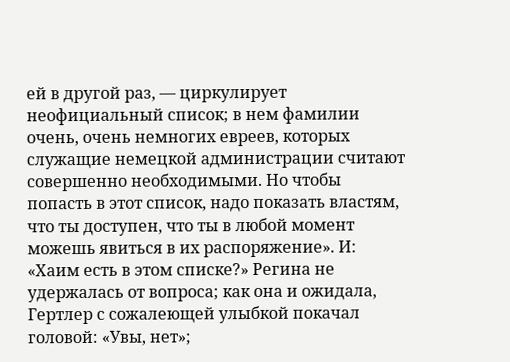ей в другой раз, — циркулирует неофициальный список; в нем фамилии очень, очень немногих евреев, которых служащие немецкой администрации считают совершенно необходимыми. Но чтобы попасть в этот список, надо показать властям, что ты доступен, что ты в любой момент можешь явиться в их распоряжение». И: «Хаим есть в этом списке?» Регина не удержалась от вопроса; как она и ожидала, Гертлер с сожалеющей улыбкой покачал головой: «Увы, нет»;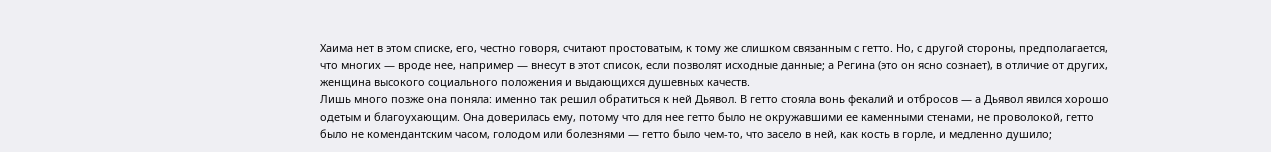Хаима нет в этом списке, его, честно говоря, считают простоватым, к тому же слишком связанным с гетто. Но, с другой стороны, предполагается, что многих — вроде нее, например — внесут в этот список, если позволят исходные данные; а Регина (это он ясно сознает), в отличие от других, женщина высокого социального положения и выдающихся душевных качеств.
Лишь много позже она поняла: именно так решил обратиться к ней Дьявол. В гетто стояла вонь фекалий и отбросов — а Дьявол явился хорошо одетым и благоухающим. Она доверилась ему, потому что для нее гетто было не окружавшими ее каменными стенами, не проволокой, гетто было не комендантским часом, голодом или болезнями — гетто было чем-то, что засело в ней, как кость в горле, и медленно душило;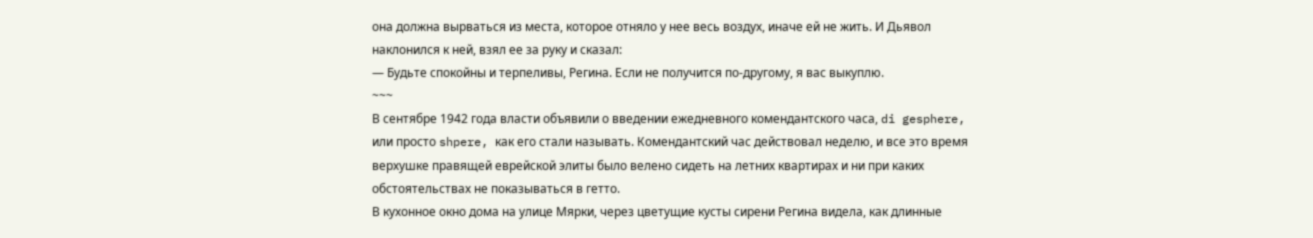она должна вырваться из места, которое отняло у нее весь воздух, иначе ей не жить. И Дьявол наклонился к ней, взял ее за руку и сказал:
— Будьте спокойны и терпеливы, Регина. Если не получится по-другому, я вас выкуплю.
~~~
В сентябре 1942 года власти объявили о введении ежедневного комендантского часа, di gesphere, или просто shpere, как его стали называть. Комендантский час действовал неделю, и все это время верхушке правящей еврейской элиты было велено сидеть на летних квартирах и ни при каких обстоятельствах не показываться в гетто.
В кухонное окно дома на улице Мярки, через цветущие кусты сирени Регина видела, как длинные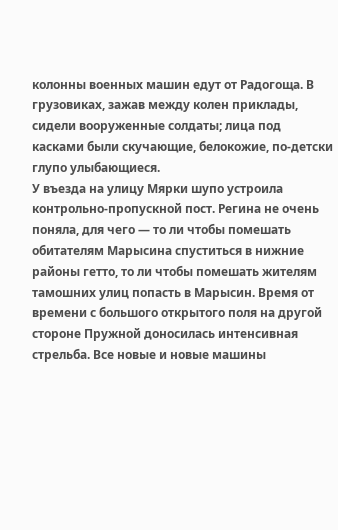колонны военных машин едут от Радогоща. В грузовиках, зажав между колен приклады, сидели вооруженные солдаты; лица под касками были скучающие, белокожие, по-детски глупо улыбающиеся.
У въезда на улицу Мярки шупо устроила контрольно-пропускной пост. Регина не очень поняла, для чего — то ли чтобы помешать обитателям Марысина спуститься в нижние районы гетто, то ли чтобы помешать жителям тамошних улиц попасть в Марысин. Время от времени с большого открытого поля на другой стороне Пружной доносилась интенсивная стрельба. Все новые и новые машины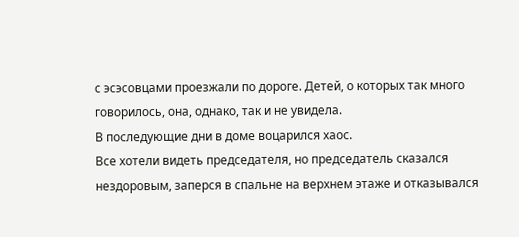с эсэсовцами проезжали по дороге. Детей, о которых так много говорилось, она, однако, так и не увидела.
В последующие дни в доме воцарился хаос.
Все хотели видеть председателя, но председатель сказался нездоровым, заперся в спальне на верхнем этаже и отказывался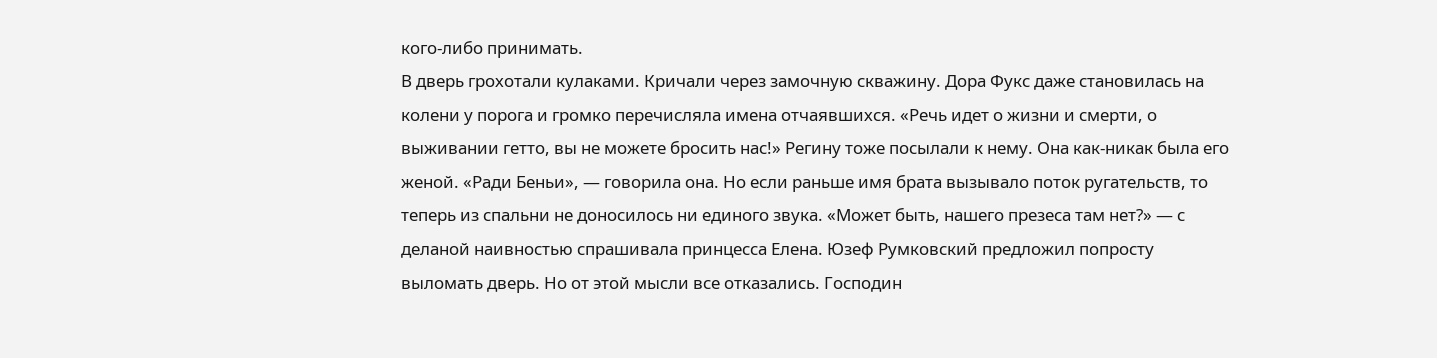кого-либо принимать.
В дверь грохотали кулаками. Кричали через замочную скважину. Дора Фукс даже становилась на колени у порога и громко перечисляла имена отчаявшихся. «Речь идет о жизни и смерти, о выживании гетто, вы не можете бросить нас!» Регину тоже посылали к нему. Она как-никак была его женой. «Ради Беньи», — говорила она. Но если раньше имя брата вызывало поток ругательств, то теперь из спальни не доносилось ни единого звука. «Может быть, нашего презеса там нет?» — с деланой наивностью спрашивала принцесса Елена. Юзеф Румковский предложил попросту выломать дверь. Но от этой мысли все отказались. Господин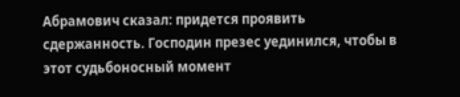Абрамович сказал: придется проявить сдержанность. Господин презес уединился, чтобы в этот судьбоносный момент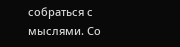собраться с мыслями. Со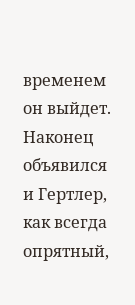временем он выйдет.
Наконец объявился и Гертлер, как всегда опрятный,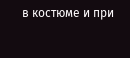в костюме и при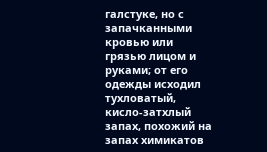галстуке, но с запачканными кровью или грязью лицом и руками; от его одежды исходил тухловатый, кисло-затхлый запах, похожий на запах химикатов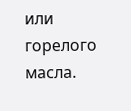или горелого масла.